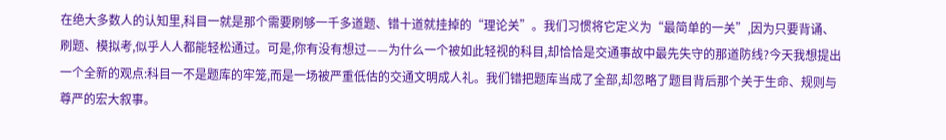在绝大多数人的认知里,科目一就是那个需要刷够一千多道题、错十道就挂掉的“理论关”。我们习惯将它定义为“最简单的一关”,因为只要背诵、刷题、模拟考,似乎人人都能轻松通过。可是,你有没有想过——为什么一个被如此轻视的科目,却恰恰是交通事故中最先失守的那道防线?今天我想提出一个全新的观点:科目一不是题库的牢笼,而是一场被严重低估的交通文明成人礼。我们错把题库当成了全部,却忽略了题目背后那个关于生命、规则与尊严的宏大叙事。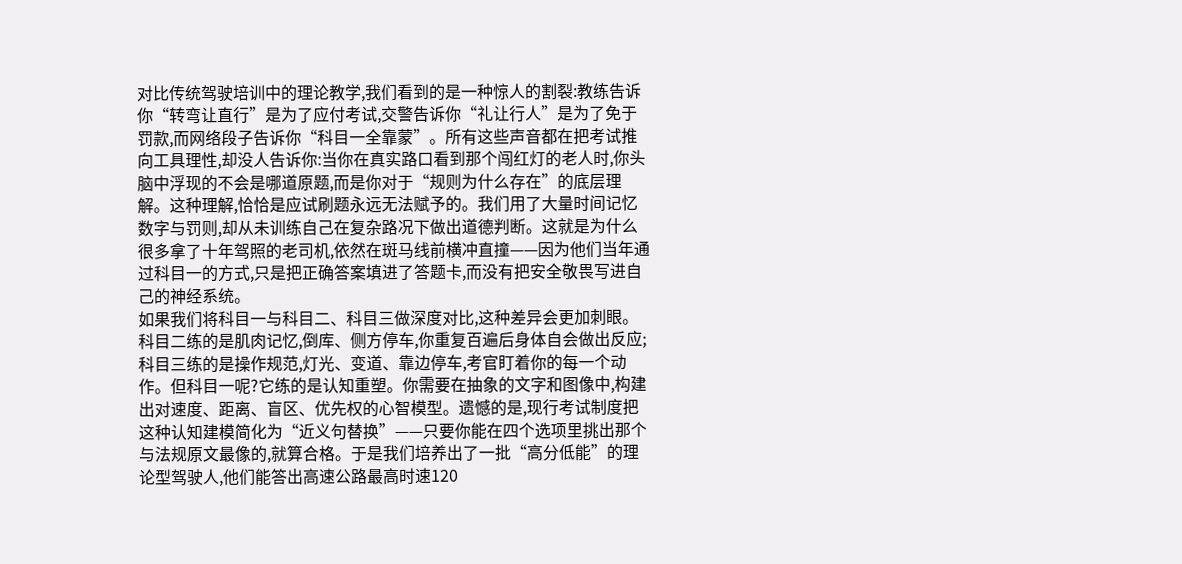对比传统驾驶培训中的理论教学,我们看到的是一种惊人的割裂:教练告诉你“转弯让直行”是为了应付考试,交警告诉你“礼让行人”是为了免于罚款,而网络段子告诉你“科目一全靠蒙”。所有这些声音都在把考试推向工具理性,却没人告诉你:当你在真实路口看到那个闯红灯的老人时,你头脑中浮现的不会是哪道原题,而是你对于“规则为什么存在”的底层理解。这种理解,恰恰是应试刷题永远无法赋予的。我们用了大量时间记忆数字与罚则,却从未训练自己在复杂路况下做出道德判断。这就是为什么很多拿了十年驾照的老司机,依然在斑马线前横冲直撞——因为他们当年通过科目一的方式,只是把正确答案填进了答题卡,而没有把安全敬畏写进自己的神经系统。
如果我们将科目一与科目二、科目三做深度对比,这种差异会更加刺眼。科目二练的是肌肉记忆,倒库、侧方停车,你重复百遍后身体自会做出反应;科目三练的是操作规范,灯光、变道、靠边停车,考官盯着你的每一个动作。但科目一呢?它练的是认知重塑。你需要在抽象的文字和图像中,构建出对速度、距离、盲区、优先权的心智模型。遗憾的是,现行考试制度把这种认知建模简化为“近义句替换”——只要你能在四个选项里挑出那个与法规原文最像的,就算合格。于是我们培养出了一批“高分低能”的理论型驾驶人,他们能答出高速公路最高时速120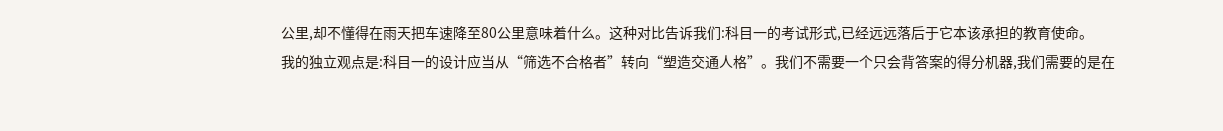公里,却不懂得在雨天把车速降至80公里意味着什么。这种对比告诉我们:科目一的考试形式,已经远远落后于它本该承担的教育使命。
我的独立观点是:科目一的设计应当从“筛选不合格者”转向“塑造交通人格”。我们不需要一个只会背答案的得分机器,我们需要的是在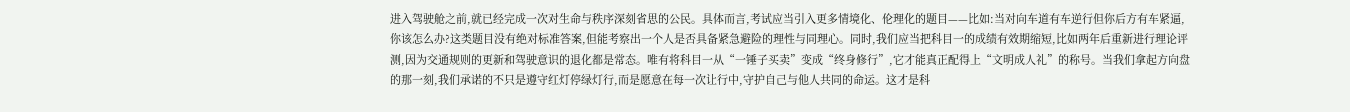进入驾驶舱之前,就已经完成一次对生命与秩序深刻省思的公民。具体而言,考试应当引入更多情境化、伦理化的题目——比如:当对向车道有车逆行但你后方有车紧逼,你该怎么办?这类题目没有绝对标准答案,但能考察出一个人是否具备紧急避险的理性与同理心。同时,我们应当把科目一的成绩有效期缩短,比如两年后重新进行理论评测,因为交通规则的更新和驾驶意识的退化都是常态。唯有将科目一从“一锤子买卖”变成“终身修行”,它才能真正配得上“文明成人礼”的称号。当我们拿起方向盘的那一刻,我们承诺的不只是遵守红灯停绿灯行,而是愿意在每一次让行中,守护自己与他人共同的命运。这才是科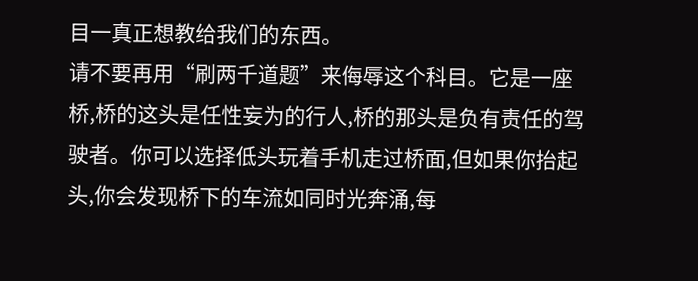目一真正想教给我们的东西。
请不要再用“刷两千道题”来侮辱这个科目。它是一座桥,桥的这头是任性妄为的行人,桥的那头是负有责任的驾驶者。你可以选择低头玩着手机走过桥面,但如果你抬起头,你会发现桥下的车流如同时光奔涌,每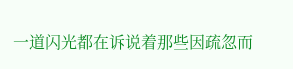一道闪光都在诉说着那些因疏忽而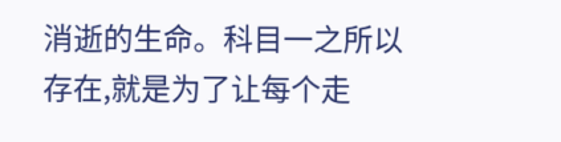消逝的生命。科目一之所以存在,就是为了让每个走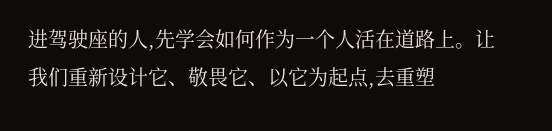进驾驶座的人,先学会如何作为一个人活在道路上。让我们重新设计它、敬畏它、以它为起点,去重塑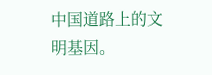中国道路上的文明基因。